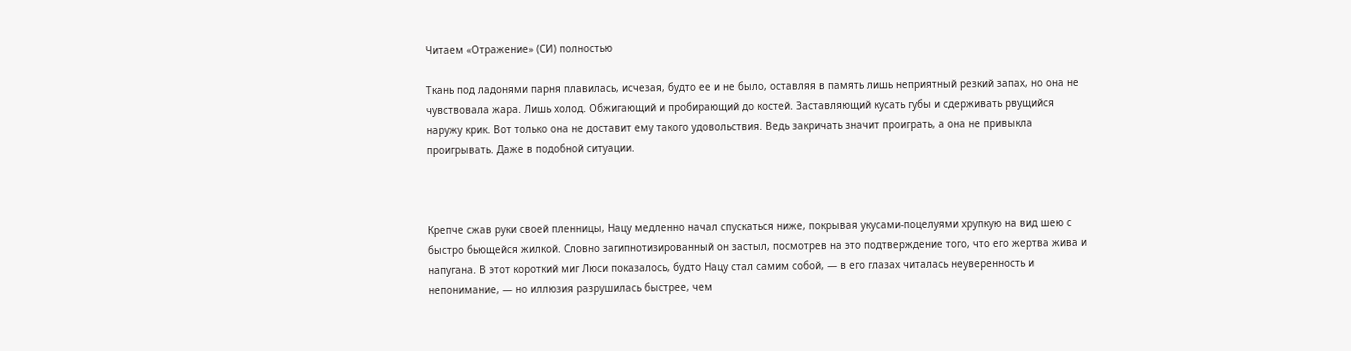Читаем «Отражение» (СИ) полностью

Ткань под ладонями парня плавилась, исчезая, будто ее и не было, оставляя в память лишь неприятный резкий запах, но она не чувствовала жара. Лишь холод. Обжигающий и пробирающий до костей. Заставляющий кусать губы и сдерживать рвущийся наружу крик. Вот только она не доставит ему такого удовольствия. Ведь закричать значит проиграть, а она не привыкла проигрывать. Даже в подобной ситуации.



Крепче сжав руки своей пленницы, Нацу медленно начал спускаться ниже, покрывая укусами-поцелуями хрупкую на вид шею с быстро бьющейся жилкой. Словно загипнотизированный он застыл, посмотрев на это подтверждение того, что его жертва жива и напугана. В этот короткий миг Люси показалось, будто Нацу стал самим собой, — в его глазах читалась неуверенность и непонимание, — но иллюзия разрушилась быстрее, чем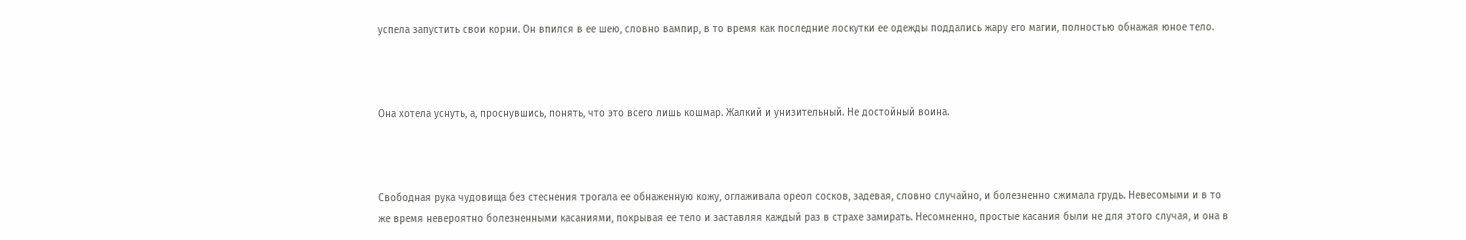успела запустить свои корни. Он впился в ее шею, словно вампир, в то время как последние лоскутки ее одежды поддались жару его магии, полностью обнажая юное тело.



Она хотела уснуть, а, проснувшись, понять, что это всего лишь кошмар. Жалкий и унизительный. Не достойный воина.



Свободная рука чудовища без стеснения трогала ее обнаженную кожу, оглаживала ореол сосков, задевая, словно случайно, и болезненно сжимала грудь. Невесомыми и в то же время невероятно болезненными касаниями, покрывая ее тело и заставляя каждый раз в страхе замирать. Несомненно, простые касания были не для этого случая, и она в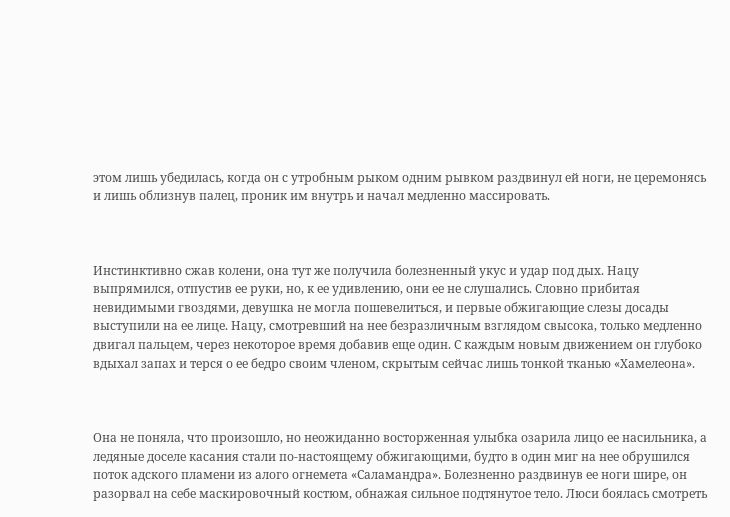этом лишь убедилась, когда он с утробным рыком одним рывком раздвинул ей ноги, не церемонясь и лишь облизнув палец, проник им внутрь и начал медленно массировать.



Инстинктивно сжав колени, она тут же получила болезненный укус и удар под дых. Нацу выпрямился, отпустив ее руки, но, к ее удивлению, они ее не слушались. Словно прибитая невидимыми гвоздями, девушка не могла пошевелиться, и первые обжигающие слезы досады выступили на ее лице. Нацу, смотревший на нее безразличным взглядом свысока, только медленно двигал пальцем, через некоторое время добавив еще один. С каждым новым движением он глубоко вдыхал запах и терся о ее бедро своим членом, скрытым сейчас лишь тонкой тканью «Хамелеона».



Она не поняла, что произошло, но неожиданно восторженная улыбка озарила лицо ее насильника, а ледяные доселе касания стали по-настоящему обжигающими, будто в один миг на нее обрушился поток адского пламени из алого огнемета «Саламандра». Болезненно раздвинув ее ноги шире, он разорвал на себе маскировочный костюм, обнажая сильное подтянутое тело. Люси боялась смотреть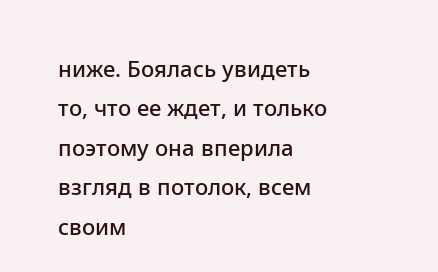ниже. Боялась увидеть то, что ее ждет, и только поэтому она вперила взгляд в потолок, всем своим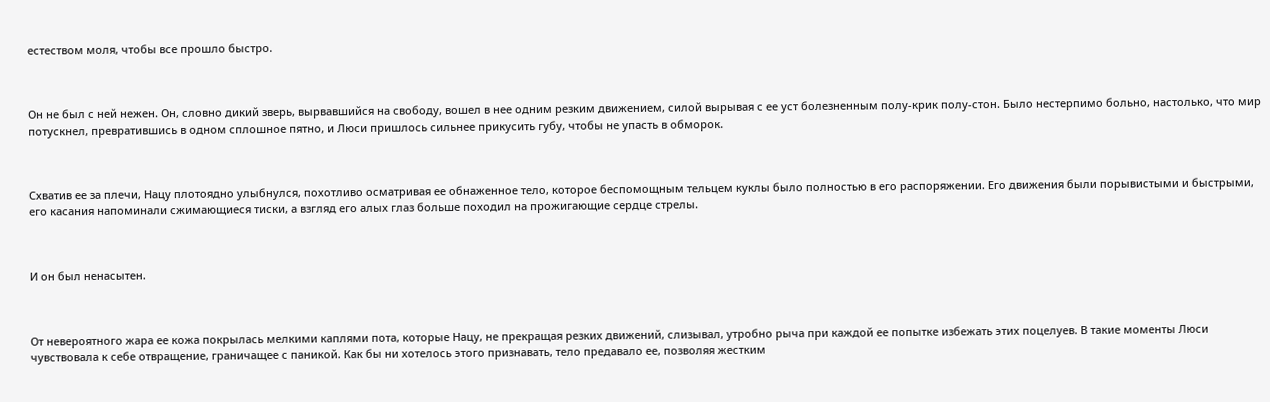естеством моля, чтобы все прошло быстро.



Он не был с ней нежен. Он, словно дикий зверь, вырвавшийся на свободу, вошел в нее одним резким движением, силой вырывая с ее уст болезненным полу-крик полу-стон. Было нестерпимо больно, настолько, что мир потускнел, превратившись в одном сплошное пятно, и Люси пришлось сильнее прикусить губу, чтобы не упасть в обморок.



Схватив ее за плечи, Нацу плотоядно улыбнулся, похотливо осматривая ее обнаженное тело, которое беспомощным тельцем куклы было полностью в его распоряжении. Его движения были порывистыми и быстрыми, его касания напоминали сжимающиеся тиски, а взгляд его алых глаз больше походил на прожигающие сердце стрелы.



И он был ненасытен.



От невероятного жара ее кожа покрылась мелкими каплями пота, которые Нацу, не прекращая резких движений, слизывал, утробно рыча при каждой ее попытке избежать этих поцелуев. В такие моменты Люси чувствовала к себе отвращение, граничащее с паникой. Как бы ни хотелось этого признавать, тело предавало ее, позволяя жестким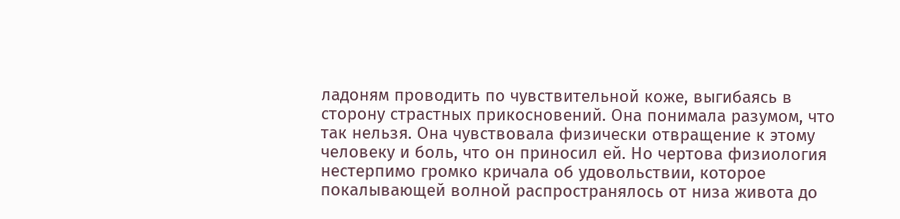ладоням проводить по чувствительной коже, выгибаясь в сторону страстных прикосновений. Она понимала разумом, что так нельзя. Она чувствовала физически отвращение к этому человеку и боль, что он приносил ей. Но чертова физиология нестерпимо громко кричала об удовольствии, которое покалывающей волной распространялось от низа живота до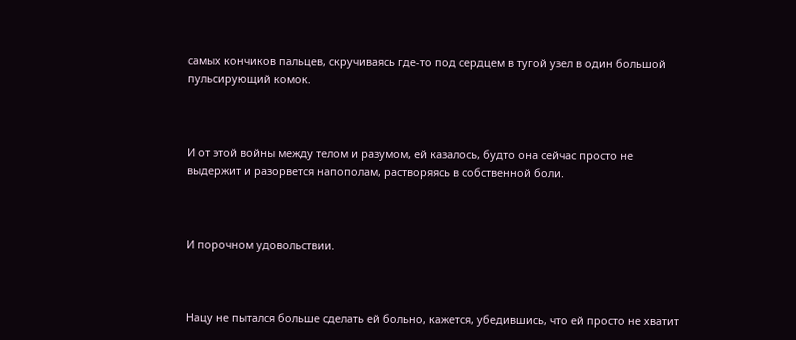самых кончиков пальцев, скручиваясь где-то под сердцем в тугой узел в один большой пульсирующий комок.



И от этой войны между телом и разумом, ей казалось, будто она сейчас просто не выдержит и разорвется напополам, растворяясь в собственной боли.



И порочном удовольствии.



Нацу не пытался больше сделать ей больно, кажется, убедившись, что ей просто не хватит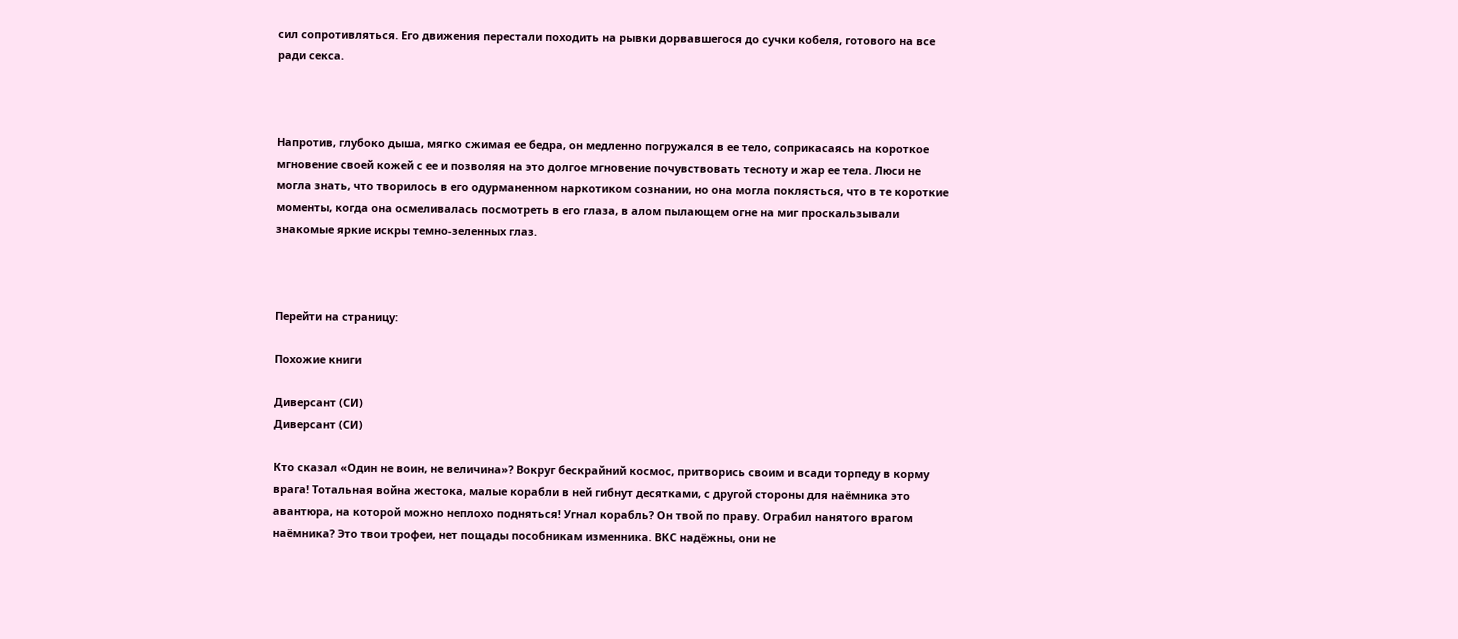сил сопротивляться. Его движения перестали походить на рывки дорвавшегося до сучки кобеля, готового на все ради секса.



Напротив, глубоко дыша, мягко сжимая ее бедра, он медленно погружался в ее тело, соприкасаясь на короткое мгновение своей кожей с ее и позволяя на это долгое мгновение почувствовать тесноту и жар ее тела. Люси не могла знать, что творилось в его одурманенном наркотиком сознании, но она могла поклясться, что в те короткие моменты, когда она осмеливалась посмотреть в его глаза, в алом пылающем огне на миг проскальзывали знакомые яркие искры темно-зеленных глаз.



Перейти на страницу:

Похожие книги

Диверсант (СИ)
Диверсант (СИ)

Кто сказал «Один не воин, не величина»? Вокруг бескрайний космос, притворись своим и всади торпеду в корму врага! Тотальная война жестока, малые корабли в ней гибнут десятками, с другой стороны для наёмника это авантюра, на которой можно неплохо подняться! Угнал корабль? Он твой по праву. Ограбил нанятого врагом наёмника? Это твои трофеи, нет пощады пособникам изменника. ВКС надёжны, они не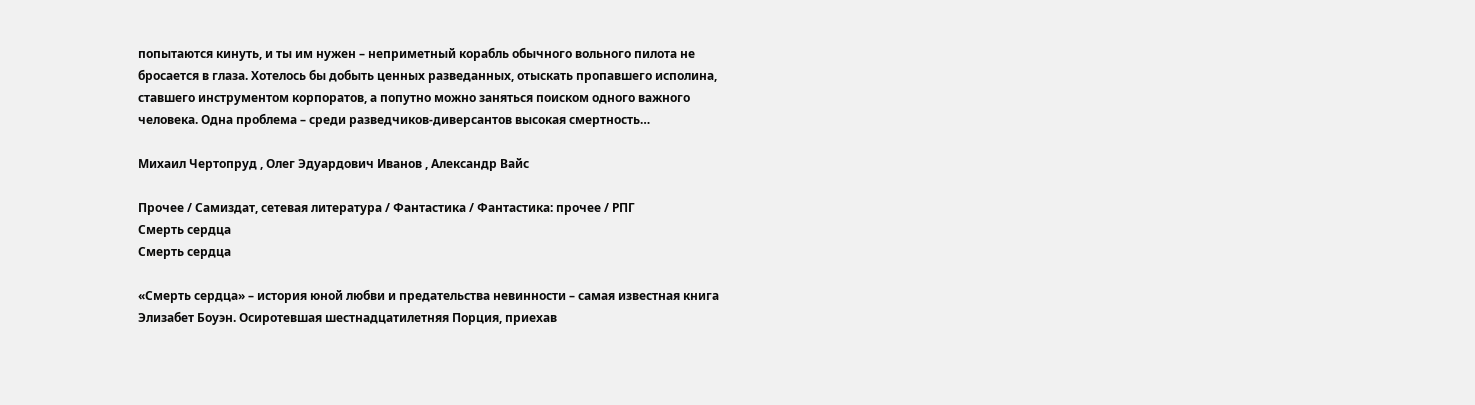попытаются кинуть, и ты им нужен – неприметный корабль обычного вольного пилота не бросается в глаза. Хотелось бы добыть ценных разведанных, отыскать пропавшего исполина, ставшего инструментом корпоратов, а попутно можно заняться поиском одного важного человека. Одна проблема – среди разведчиков-диверсантов высокая смертность…

Михаил Чертопруд , Олег Эдуардович Иванов , Александр Вайс

Прочее / Самиздат, сетевая литература / Фантастика / Фантастика: прочее / РПГ
Смерть сердца
Смерть сердца

«Смерть сердца» – история юной любви и предательства невинности – самая известная книга Элизабет Боуэн. Осиротевшая шестнадцатилетняя Порция, приехав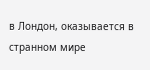в Лондон, оказывается в странном мире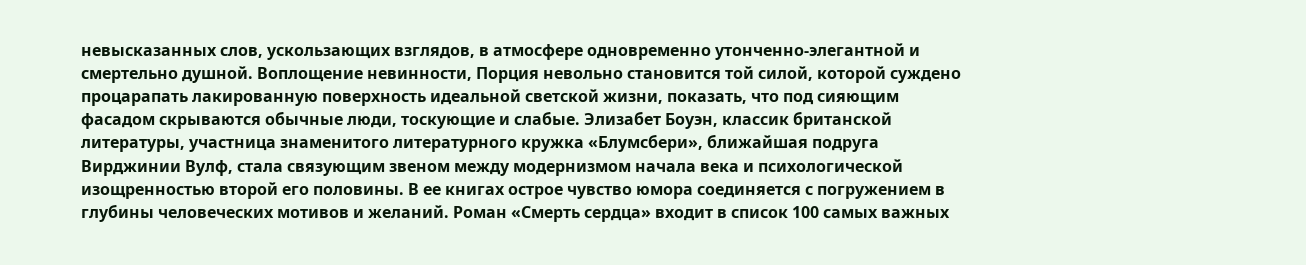невысказанных слов, ускользающих взглядов, в атмосфере одновременно утонченно-элегантной и смертельно душной. Воплощение невинности, Порция невольно становится той силой, которой суждено процарапать лакированную поверхность идеальной светской жизни, показать, что под сияющим фасадом скрываются обычные люди, тоскующие и слабые. Элизабет Боуэн, классик британской литературы, участница знаменитого литературного кружка «Блумсбери», ближайшая подруга Вирджинии Вулф, стала связующим звеном между модернизмом начала века и психологической изощренностью второй его половины. В ее книгах острое чувство юмора соединяется с погружением в глубины человеческих мотивов и желаний. Роман «Смерть сердца» входит в список 100 самых важных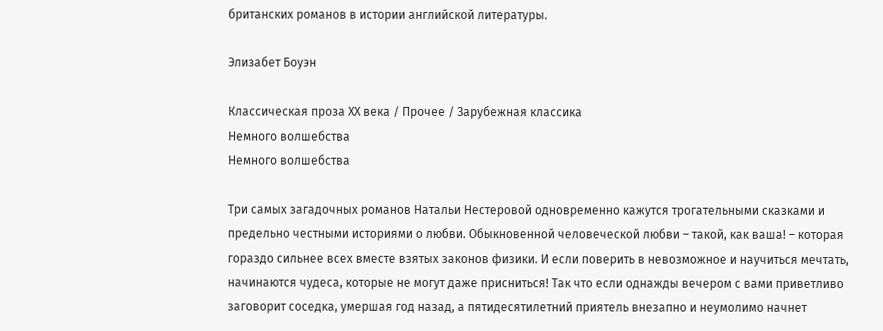британских романов в истории английской литературы.

Элизабет Боуэн

Классическая проза ХX века / Прочее / Зарубежная классика
Немного волшебства
Немного волшебства

Три самых загадочных романов Натальи Нестеровой одновременно кажутся трогательными сказками и предельно честными историями о любви. Обыкновенной человеческой любви – такой, как ваша! – которая гораздо сильнее всех вместе взятых законов физики. И если поверить в невозможное и научиться мечтать, начинаются чудеса, которые не могут даже присниться! Так что если однажды вечером с вами приветливо заговорит соседка, умершая год назад, а пятидесятилетний приятель внезапно и неумолимо начнет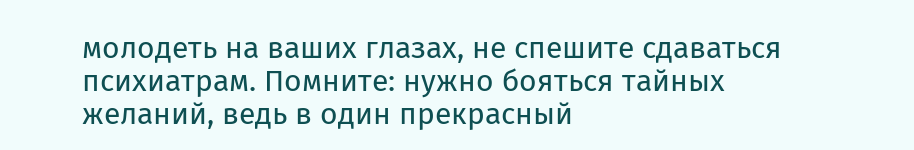молодеть на ваших глазах, не спешите сдаваться психиатрам. Помните: нужно бояться тайных желаний, ведь в один прекрасный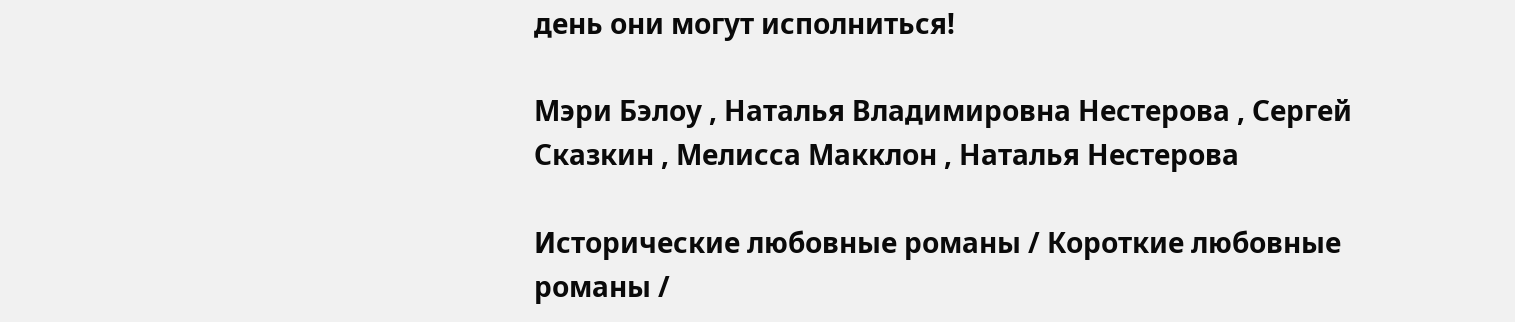день они могут исполниться!

Мэри Бэлоу , Наталья Владимировна Нестерова , Сергей Сказкин , Мелисса Макклон , Наталья Нестерова

Исторические любовные романы / Короткие любовные романы /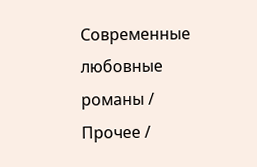Современные любовные романы / Прочее /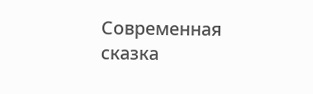Современная сказка